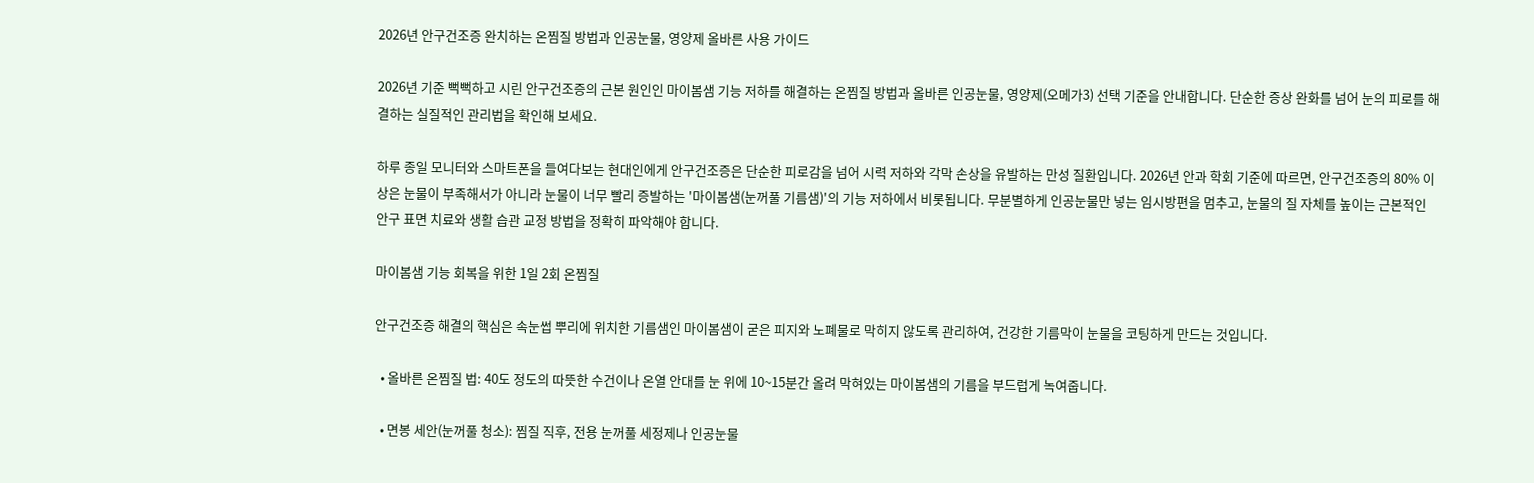2026년 안구건조증 완치하는 온찜질 방법과 인공눈물, 영양제 올바른 사용 가이드

2026년 기준 뻑뻑하고 시린 안구건조증의 근본 원인인 마이봄샘 기능 저하를 해결하는 온찜질 방법과 올바른 인공눈물, 영양제(오메가3) 선택 기준을 안내합니다. 단순한 증상 완화를 넘어 눈의 피로를 해결하는 실질적인 관리법을 확인해 보세요.

하루 종일 모니터와 스마트폰을 들여다보는 현대인에게 안구건조증은 단순한 피로감을 넘어 시력 저하와 각막 손상을 유발하는 만성 질환입니다. 2026년 안과 학회 기준에 따르면, 안구건조증의 80% 이상은 눈물이 부족해서가 아니라 눈물이 너무 빨리 증발하는 '마이봄샘(눈꺼풀 기름샘)'의 기능 저하에서 비롯됩니다. 무분별하게 인공눈물만 넣는 임시방편을 멈추고, 눈물의 질 자체를 높이는 근본적인 안구 표면 치료와 생활 습관 교정 방법을 정확히 파악해야 합니다.

마이봄샘 기능 회복을 위한 1일 2회 온찜질

안구건조증 해결의 핵심은 속눈썹 뿌리에 위치한 기름샘인 마이봄샘이 굳은 피지와 노폐물로 막히지 않도록 관리하여, 건강한 기름막이 눈물을 코팅하게 만드는 것입니다.

  • 올바른 온찜질 법: 40도 정도의 따뜻한 수건이나 온열 안대를 눈 위에 10~15분간 올려 막혀있는 마이봄샘의 기름을 부드럽게 녹여줍니다.

  • 면봉 세안(눈꺼풀 청소): 찜질 직후, 전용 눈꺼풀 세정제나 인공눈물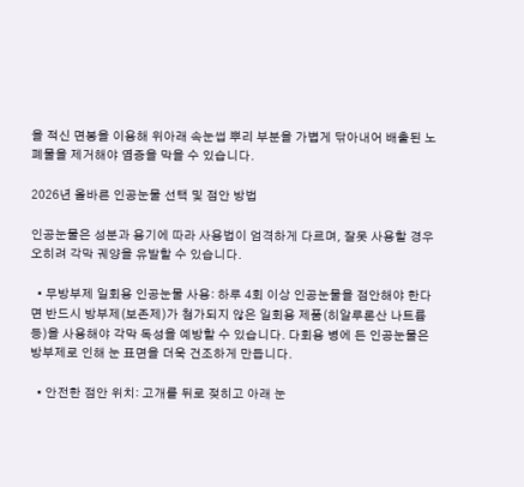을 적신 면봉을 이용해 위아래 속눈썹 뿌리 부분을 가볍게 닦아내어 배출된 노폐물을 제거해야 염증을 막을 수 있습니다.

2026년 올바른 인공눈물 선택 및 점안 방법

인공눈물은 성분과 용기에 따라 사용법이 엄격하게 다르며, 잘못 사용할 경우 오히려 각막 궤양을 유발할 수 있습니다.

  • 무방부제 일회용 인공눈물 사용: 하루 4회 이상 인공눈물을 점안해야 한다면 반드시 방부제(보존제)가 첨가되지 않은 일회용 제품(히알루론산 나트륨 등)을 사용해야 각막 독성을 예방할 수 있습니다. 다회용 병에 든 인공눈물은 방부제로 인해 눈 표면을 더욱 건조하게 만듭니다.

  • 안전한 점안 위치: 고개를 뒤로 젖히고 아래 눈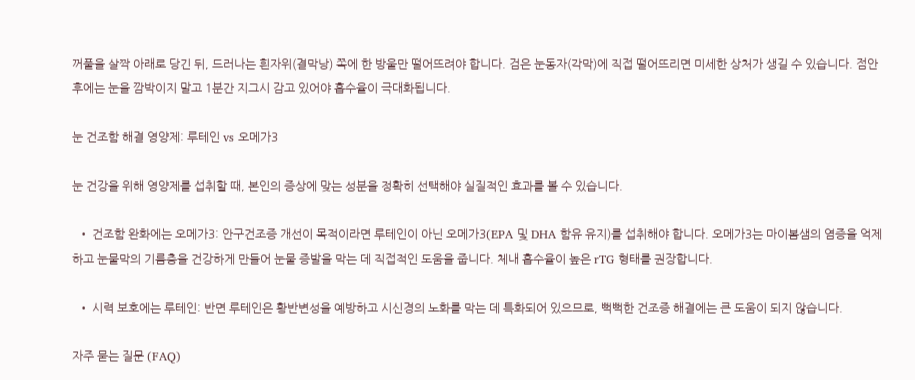꺼풀을 살짝 아래로 당긴 뒤, 드러나는 흰자위(결막낭) 쪽에 한 방울만 떨어뜨려야 합니다. 검은 눈동자(각막)에 직접 떨어뜨리면 미세한 상처가 생길 수 있습니다. 점안 후에는 눈을 깜박이지 말고 1분간 지그시 감고 있어야 흡수율이 극대화됩니다.

눈 건조함 해결 영양제: 루테인 vs 오메가3

눈 건강을 위해 영양제를 섭취할 때, 본인의 증상에 맞는 성분을 정확히 선택해야 실질적인 효과를 볼 수 있습니다.

  • 건조함 완화에는 오메가3: 안구건조증 개선이 목적이라면 루테인이 아닌 오메가3(EPA 및 DHA 함유 유지)를 섭취해야 합니다. 오메가3는 마이봄샘의 염증을 억제하고 눈물막의 기름층을 건강하게 만들어 눈물 증발을 막는 데 직접적인 도움을 줍니다. 체내 흡수율이 높은 rTG 형태를 권장합니다.

  • 시력 보호에는 루테인: 반면 루테인은 황반변성을 예방하고 시신경의 노화를 막는 데 특화되어 있으므로, 뻑뻑한 건조증 해결에는 큰 도움이 되지 않습니다.

자주 묻는 질문 (FAQ)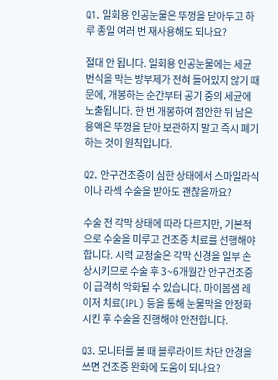Q1. 일회용 인공눈물은 뚜껑을 닫아두고 하루 종일 여러 번 재사용해도 되나요?

절대 안 됩니다. 일회용 인공눈물에는 세균 번식을 막는 방부제가 전혀 들어있지 않기 때문에, 개봉하는 순간부터 공기 중의 세균에 노출됩니다. 한 번 개봉하여 점안한 뒤 남은 용액은 뚜껑을 닫아 보관하지 말고 즉시 폐기하는 것이 원칙입니다.

Q2. 안구건조증이 심한 상태에서 스마일라식이나 라섹 수술을 받아도 괜찮을까요?

수술 전 각막 상태에 따라 다르지만, 기본적으로 수술을 미루고 건조증 치료를 선행해야 합니다. 시력 교정술은 각막 신경을 일부 손상시키므로 수술 후 3~6개월간 안구건조증이 급격히 악화될 수 있습니다. 마이봄샘 레이저 치료(IPL) 등을 통해 눈물막을 안정화시킨 후 수술을 진행해야 안전합니다.

Q3. 모니터를 볼 때 블루라이트 차단 안경을 쓰면 건조증 완화에 도움이 되나요?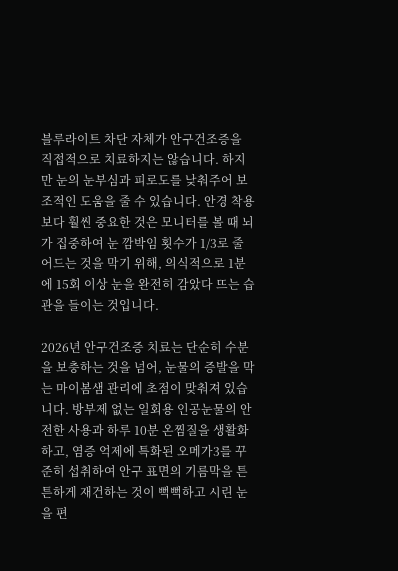블루라이트 차단 자체가 안구건조증을 직접적으로 치료하지는 않습니다. 하지만 눈의 눈부심과 피로도를 낮춰주어 보조적인 도움을 줄 수 있습니다. 안경 착용보다 훨씬 중요한 것은 모니터를 볼 때 뇌가 집중하여 눈 깜박임 횟수가 1/3로 줄어드는 것을 막기 위해, 의식적으로 1분에 15회 이상 눈을 완전히 감았다 뜨는 습관을 들이는 것입니다.

2026년 안구건조증 치료는 단순히 수분을 보충하는 것을 넘어, 눈물의 증발을 막는 마이봄샘 관리에 초점이 맞춰져 있습니다. 방부제 없는 일회용 인공눈물의 안전한 사용과 하루 10분 온찜질을 생활화하고, 염증 억제에 특화된 오메가3를 꾸준히 섭취하여 안구 표면의 기름막을 튼튼하게 재건하는 것이 뻑뻑하고 시린 눈을 편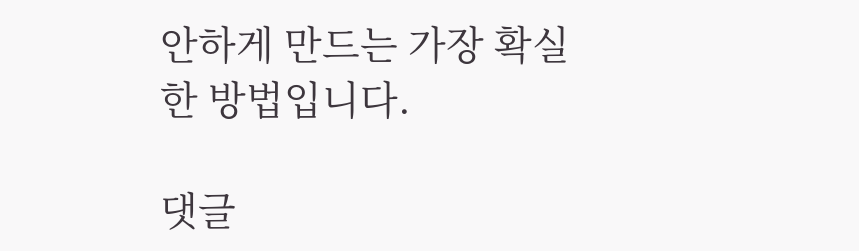안하게 만드는 가장 확실한 방법입니다.

댓글